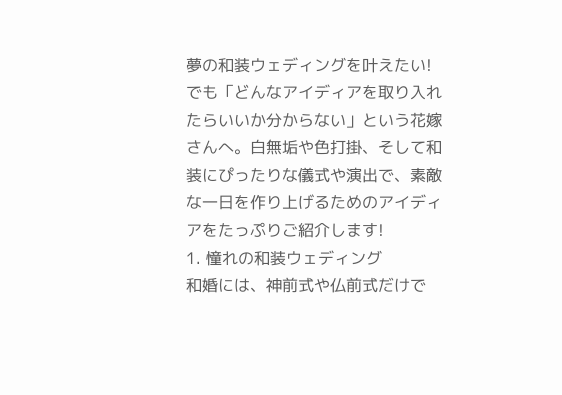夢の和装ウェディングを叶えたい!でも「どんなアイディアを取り入れたらいいか分からない」という花嫁さんへ。白無垢や色打掛、そして和装にぴったりな儀式や演出で、素敵な一日を作り上げるためのアイディアをたっぷりご紹介します!
1. 憧れの和装ウェディング
和婚には、神前式や仏前式だけで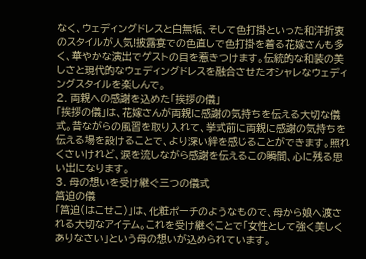なく、ウェディングドレスと白無垢、そして色打掛といった和洋折衷のスタイルが人気!披露宴での色直しで色打掛を着る花嫁さんも多く、華やかな演出でゲストの目を惹きつけます。伝統的な和装の美しさと現代的なウェディングドレスを融合させたオシャレなウェディングスタイルを楽しんで。
2. 両親への感謝を込めた「挨拶の儀」
「挨拶の儀」は、花嫁さんが両親に感謝の気持ちを伝える大切な儀式。昔ながらの風習を取り入れて、挙式前に両親に感謝の気持ちを伝える場を設けることで、より深い絆を感じることができます。照れくさいけれど、涙を流しながら感謝を伝えるこの瞬間、心に残る思い出になります。
3. 母の想いを受け継ぐ三つの儀式
筥迫の儀
「筥迫(はこせこ)」は、化粧ポーチのようなもので、母から娘へ渡される大切なアイテム。これを受け継ぐことで「女性として強く美しくありなさい」という母の想いが込められています。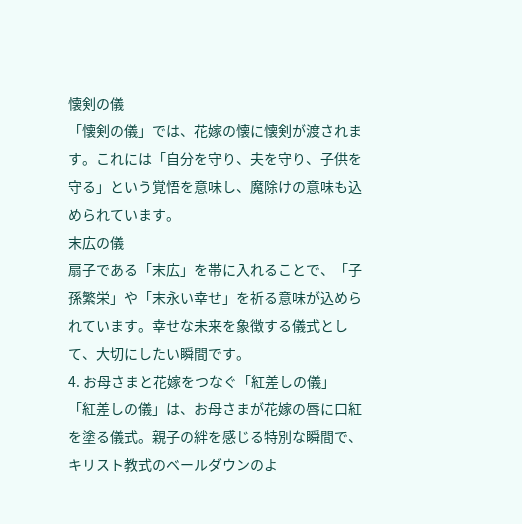懐剣の儀
「懐剣の儀」では、花嫁の懐に懐剣が渡されます。これには「自分を守り、夫を守り、子供を守る」という覚悟を意味し、魔除けの意味も込められています。
末広の儀
扇子である「末広」を帯に入れることで、「子孫繁栄」や「末永い幸せ」を祈る意味が込められています。幸せな未来を象徴する儀式として、大切にしたい瞬間です。
4. お母さまと花嫁をつなぐ「紅差しの儀」
「紅差しの儀」は、お母さまが花嫁の唇に口紅を塗る儀式。親子の絆を感じる特別な瞬間で、キリスト教式のベールダウンのよ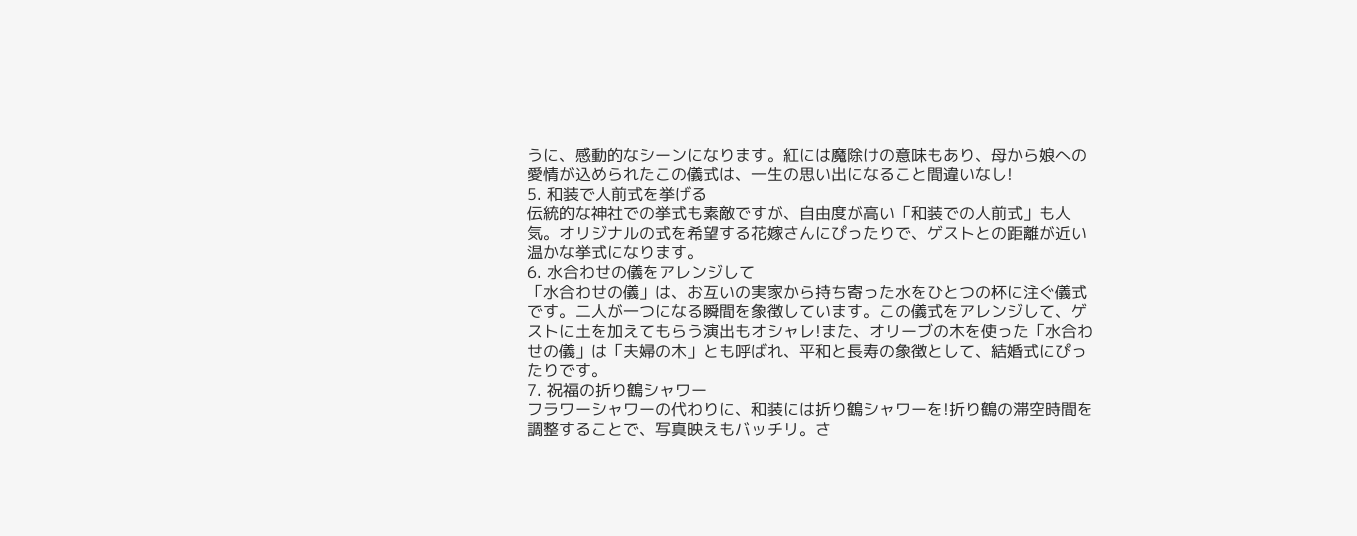うに、感動的なシーンになります。紅には魔除けの意味もあり、母から娘への愛情が込められたこの儀式は、一生の思い出になること間違いなし!
5. 和装で人前式を挙げる
伝統的な神社での挙式も素敵ですが、自由度が高い「和装での人前式」も人気。オリジナルの式を希望する花嫁さんにぴったりで、ゲストとの距離が近い温かな挙式になります。
6. 水合わせの儀をアレンジして
「水合わせの儀」は、お互いの実家から持ち寄った水をひとつの杯に注ぐ儀式です。二人が一つになる瞬間を象徴しています。この儀式をアレンジして、ゲストに土を加えてもらう演出もオシャレ!また、オリーブの木を使った「水合わせの儀」は「夫婦の木」とも呼ばれ、平和と長寿の象徴として、結婚式にぴったりです。
7. 祝福の折り鶴シャワー
フラワーシャワーの代わりに、和装には折り鶴シャワーを!折り鶴の滞空時間を調整することで、写真映えもバッチリ。さ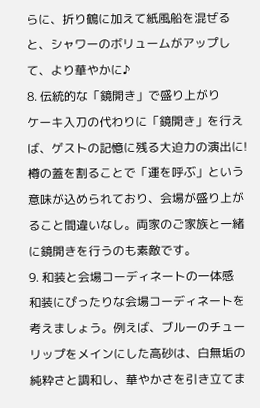らに、折り鶴に加えて紙風船を混ぜると、シャワーのボリュームがアップして、より華やかに♪
8. 伝統的な「鏡開き」で盛り上がり
ケーキ入刀の代わりに「鏡開き」を行えば、ゲストの記憶に残る大迫力の演出に!樽の蓋を割ることで「運を呼ぶ」という意味が込められており、会場が盛り上がること間違いなし。両家のご家族と一緒に鏡開きを行うのも素敵です。
9. 和装と会場コーディネートの一体感
和装にぴったりな会場コーディネートを考えましょう。例えば、ブルーのチューリップをメインにした高砂は、白無垢の純粋さと調和し、華やかさを引き立てま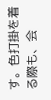す。色打掛を着る際も、会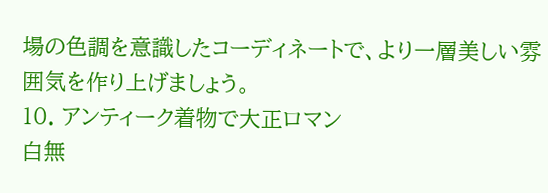場の色調を意識したコーディネートで、より一層美しい雰囲気を作り上げましょう。
10. アンティーク着物で大正ロマン
白無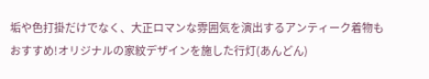垢や色打掛だけでなく、大正ロマンな雰囲気を演出するアンティーク着物もおすすめ!オリジナルの家紋デザインを施した行灯(あんどん)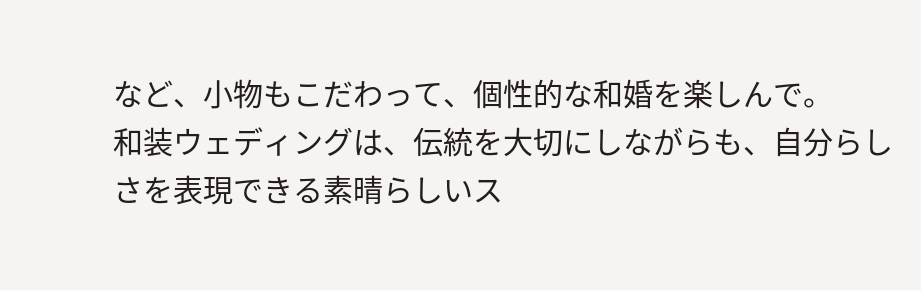など、小物もこだわって、個性的な和婚を楽しんで。
和装ウェディングは、伝統を大切にしながらも、自分らしさを表現できる素晴らしいス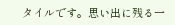タイルです。思い出に残る一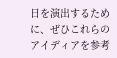日を演出するために、ぜひこれらのアイディアを参考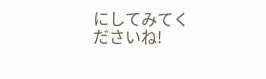にしてみてくださいね!